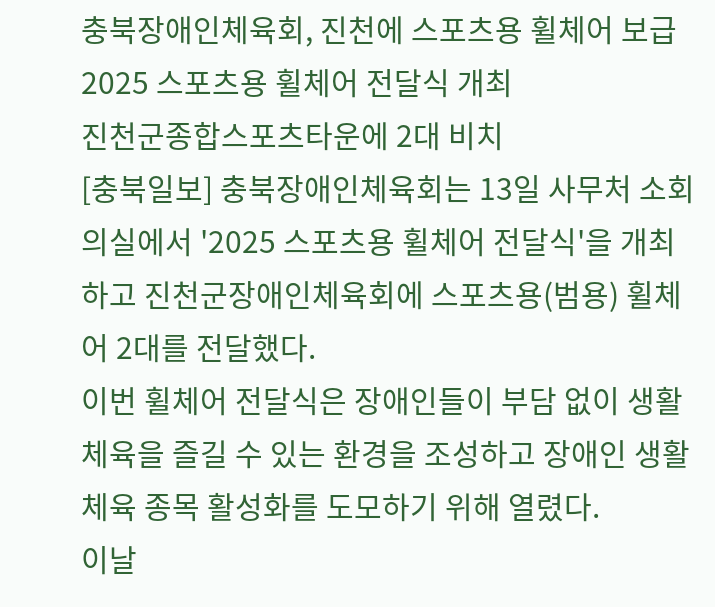충북장애인체육회, 진천에 스포츠용 휠체어 보급
2025 스포츠용 휠체어 전달식 개최
진천군종합스포츠타운에 2대 비치
[충북일보] 충북장애인체육회는 13일 사무처 소회의실에서 '2025 스포츠용 휠체어 전달식'을 개최하고 진천군장애인체육회에 스포츠용(범용) 휠체어 2대를 전달했다.
이번 휠체어 전달식은 장애인들이 부담 없이 생활체육을 즐길 수 있는 환경을 조성하고 장애인 생활체육 종목 활성화를 도모하기 위해 열렸다.
이날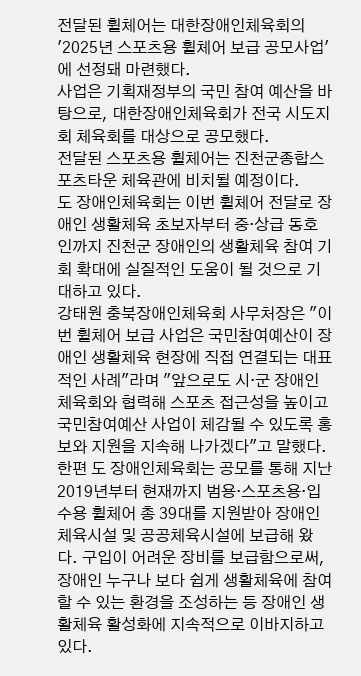전달된 휠체어는 대한장애인체육회의 '2025년 스포츠용 휠체어 보급 공모사업'에 선정돼 마련했다.
사업은 기획재정부의 국민 참여 예산을 바탕으로, 대한장애인체육회가 전국 시도지회 체육회를 대상으로 공모했다.
전달된 스포츠용 휠체어는 진천군종합스포츠타운 체육관에 비치될 예정이다.
도 장애인체육회는 이번 휠체어 전달로 장애인 생활체육 초보자부터 중·상급 동호인까지 진천군 장애인의 생활체육 참여 기회 확대에 실질적인 도움이 될 것으로 기대하고 있다.
강태원 충북장애인체육회 사무처장은 "이번 휠체어 보급 사업은 국민참여예산이 장애인 생활체육 현장에 직접 연결되는 대표적인 사례"라며 "앞으로도 시·군 장애인체육회와 협력해 스포츠 접근성을 높이고 국민참여예산 사업이 체감될 수 있도록 홍보와 지원을 지속해 나가겠다"고 말했다.
한편 도 장애인체육회는 공모를 통해 지난 2019년부터 현재까지 범용·스포츠용·입수용 휠체어 총 39대를 지원받아 장애인 체육시설 및 공공체육시설에 보급해 왔다. 구입이 어려운 장비를 보급함으로써, 장애인 누구나 보다 쉽게 생활체육에 참여할 수 있는 환경을 조성하는 등 장애인 생활체육 활성화에 지속적으로 이바지하고 있다.